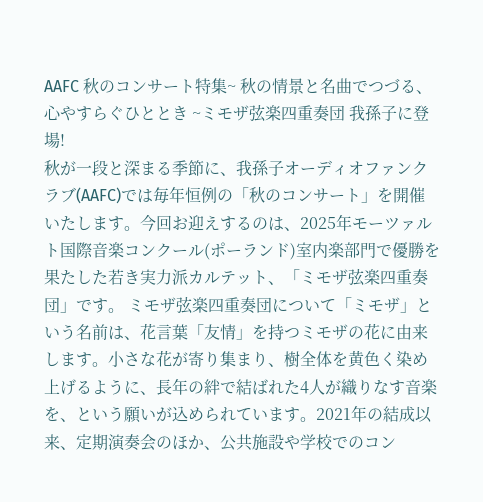AAFC 秋のコンサート特集~ 秋の情景と名曲でつづる、心やすらぐひととき ~ミモザ弦楽四重奏団 我孫子に登場!
秋が一段と深まる季節に、我孫子オーディオファンクラブ(AAFC)では毎年恒例の「秋のコンサート」を開催いたします。今回お迎えするのは、2025年モーツァルト国際音楽コンクール(ポーランド)室内楽部門で優勝を果たした若き実力派カルテット、「ミモザ弦楽四重奏団」です。 ミモザ弦楽四重奏団について「ミモザ」という名前は、花言葉「友情」を持つミモザの花に由来します。小さな花が寄り集まり、樹全体を黄色く染め上げるように、長年の絆で結ばれた4人が織りなす音楽を、という願いが込められています。2021年の結成以来、定期演奏会のほか、公共施設や学校でのコン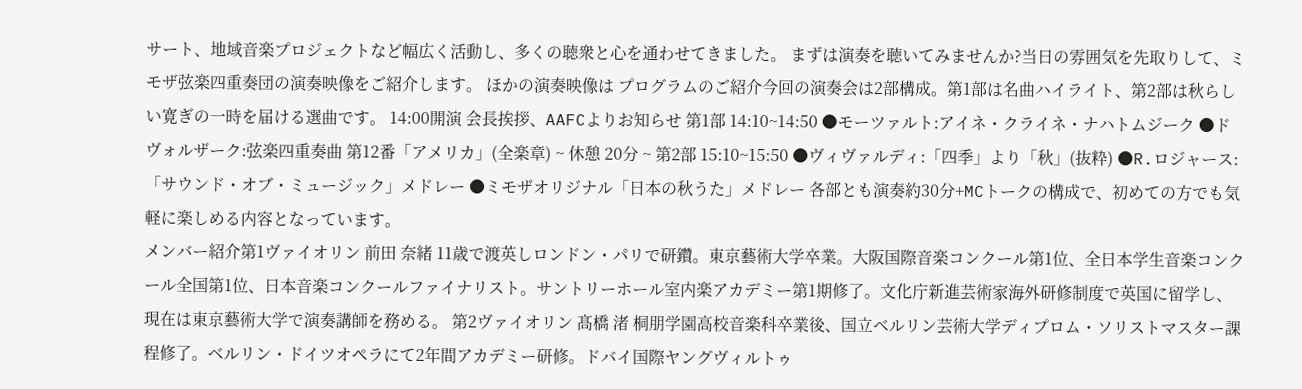サート、地域音楽プロジェクトなど幅広く活動し、多くの聴衆と心を通わせてきました。 まずは演奏を聴いてみませんか?当日の雰囲気を先取りして、ミモザ弦楽四重奏団の演奏映像をご紹介します。 ほかの演奏映像は プログラムのご紹介今回の演奏会は2部構成。第1部は名曲ハイライト、第2部は秋らしい寛ぎの一時を届ける選曲です。 14:00開演 会長挨拶、AAFCよりお知らせ 第1部 14:10~14:50 ●モーツァルト:アイネ・クライネ・ナハトムジーク ●ドヴォルザーク:弦楽四重奏曲 第12番「アメリカ」(全楽章) ~ 休憩 20分 ~ 第2部 15:10~15:50 ●ヴィヴァルディ:「四季」より「秋」(抜粋) ●R.ロジャース:「サウンド・オブ・ミュージック」メドレー ●ミモザオリジナル「日本の秋うた」メドレー 各部とも演奏約30分+MCトークの構成で、初めての方でも気軽に楽しめる内容となっています。
メンバー紹介第1ヴァイオリン 前田 奈緒 11歳で渡英しロンドン・パリで研鑽。東京藝術大学卒業。大阪国際音楽コンクール第1位、全日本学生音楽コンクール全国第1位、日本音楽コンクールファイナリスト。サントリーホール室内楽アカデミー第1期修了。文化庁新進芸術家海外研修制度で英国に留学し、現在は東京藝術大学で演奏講師を務める。 第2ヴァイオリン 髙橋 渚 桐朋学園高校音楽科卒業後、国立ベルリン芸術大学ディプロム・ソリストマスター課程修了。ベルリン・ドイツオペラにて2年間アカデミー研修。ドバイ国際ヤングヴィルトゥ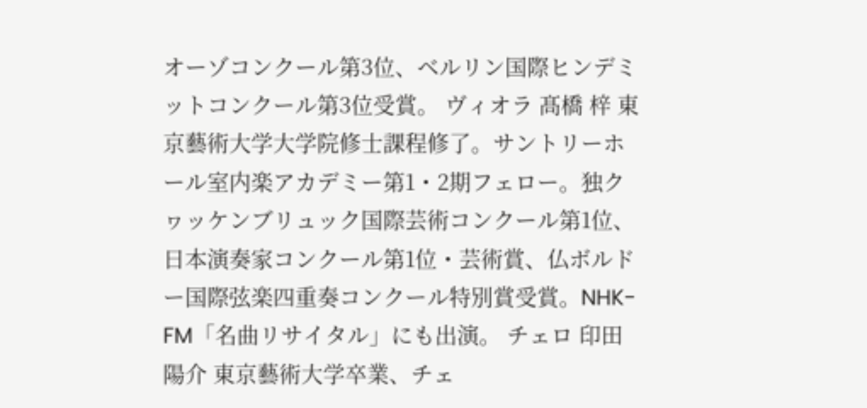オーゾコンクール第3位、ベルリン国際ヒンデミットコンクール第3位受賞。 ヴィオラ 髙橋 梓 東京藝術大学大学院修士課程修了。サントリーホール室内楽アカデミー第1・2期フェロー。独クヮッケンブリュック国際芸術コンクール第1位、日本演奏家コンクール第1位・芸術賞、仏ボルドー国際弦楽四重奏コンクール特別賞受賞。NHK-FM「名曲リサイタル」にも出演。 チェロ 印田 陽介 東京藝術大学卒業、チェ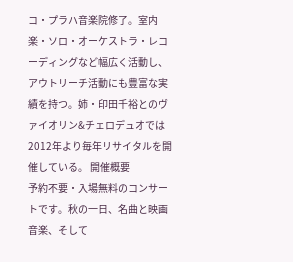コ・プラハ音楽院修了。室内楽・ソロ・オーケストラ・レコーディングなど幅広く活動し、アウトリーチ活動にも豊富な実績を持つ。姉・印田千裕とのヴァイオリン&チェロデュオでは2012年より毎年リサイタルを開催している。 開催概要
予約不要・入場無料のコンサートです。秋の一日、名曲と映画音楽、そして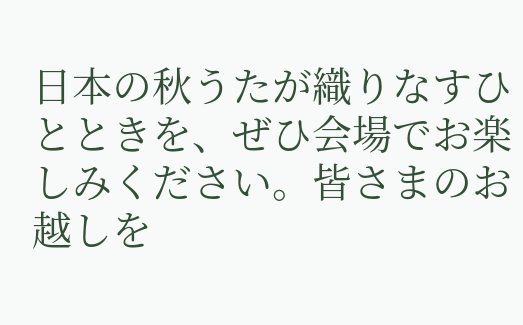日本の秋うたが織りなすひとときを、ぜひ会場でお楽しみください。皆さまのお越しを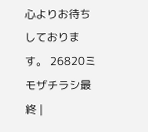心よりお待ちしております。 26820ミモザチラシ最終 |